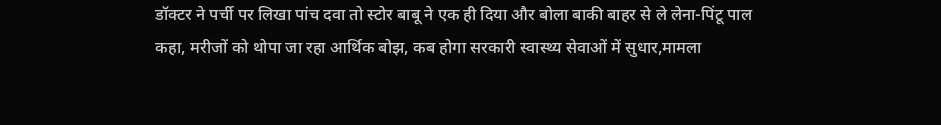डॉक्टर ने पर्ची पर लिखा पांच दवा तो स्टोर बाबू ने एक ही दिया और बोला बाकी बाहर से ले लेना-पिंटू पाल
कहा, मरीजों को थोपा जा रहा आर्थिक बोझ, कब होगा सरकारी स्वास्थ्य सेवाओं में सुधार,मामला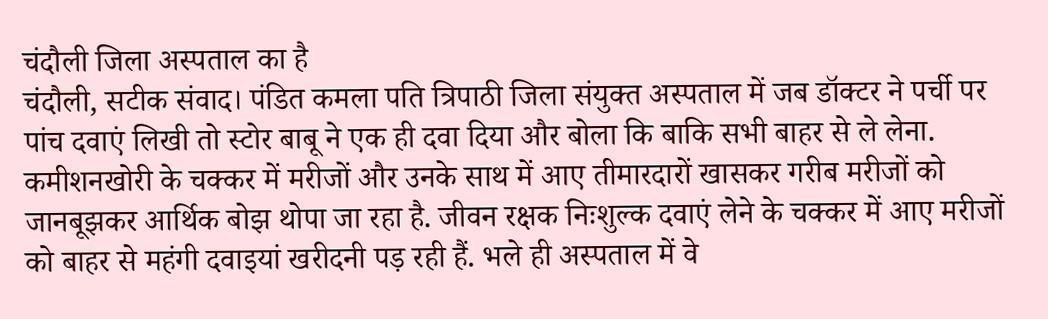चंदौली जिला अस्पताल का है
चंदौली, सटीक संवाद। पंडित कमला पति त्रिपाठी जिला संयुक्त अस्पताल में जब डॉक्टर ने पर्ची पर पांच दवाएं लिखी तो स्टोर बाबू ने एक ही दवा दिया और बोला कि बाकि सभी बाहर से ले लेना. कमीशनखोरी के चक्कर में मरीजों और उनके साथ में आए तीमारदारों खासकर गरीब मरीजों को जानबूझकर आर्थिक बोझ थोपा जा रहा है. जीवन रक्षक निःशुल्क दवाएं लेने के चक्कर में आए मरीजों को बाहर से महंगी दवाइयां खरीदनी पड़ रही हैं. भले ही अस्पताल में वे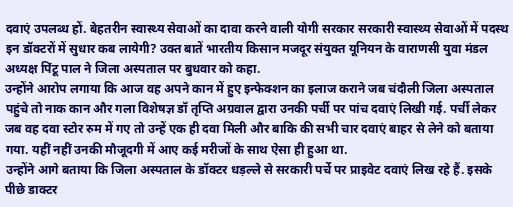दवाएं उपलब्ध हों. बेहतरीन स्वास्थ्य सेवाओं का दावा करने वाली योगी सरकार सरकारी स्वास्थ्य सेवाओं में पदस्थ इन डॉक्टरों में सुधार कब लायेगी? उक्त बातें भारतीय किसान मजदूर संयुक्त यूनियन के वाराणसी युवा मंडल अध्यक्ष पिंटू पाल ने जिला अस्पताल पर बुधवार को कहा.
उन्होंने आरोप लगाया कि आज वह अपने कान में हुए इन्फेक्शन का इलाज कराने जब चंदौली जिला अस्पताल पहुंचे तो नाक कान और गला विशेषज्ञ डॉ तृप्ति अग्रवाल द्वारा उनकी पर्ची पर पांच दवाएं लिखी गई. पर्ची लेकर जब वह दवा स्टोर रुम में गए तो उन्हें एक ही दवा मिली और बाकि की सभी चार दवाएं बाहर से लेने को बताया गया. यहीं नहीं उनकी मौजूदगी में आए कई मरीजों के साथ ऐसा ही हुआ था.
उन्होंने आगे बताया कि जिला अस्पताल के डॉक्टर धड़ल्ले से सरकारी पर्चे पर प्राइवेट दवाएं लिख रहे हैं. इसके पीछे डाक्टर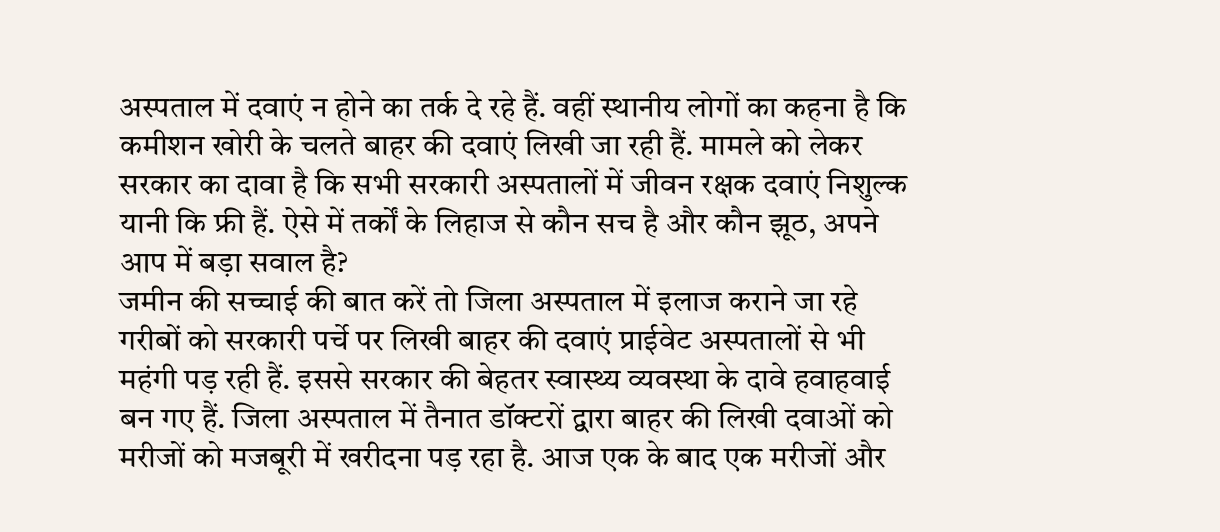अस्पताल में दवाएं न होने का तर्क दे रहे हैं. वहीं स्थानीय लोगों का कहना है कि कमीशन खोरी के चलते बाहर की दवाएं लिखी जा रही हैं. मामले को लेकर सरकार का दावा है कि सभी सरकारी अस्पतालों में जीवन रक्षक दवाएं निशुल्क यानी कि फ्री हैं. ऐसे में तर्कों के लिहाज से कौन सच है और कौन झूठ, अपने आप में बड़ा सवाल है?
जमीन की सच्चाई की बात करें तो जिला अस्पताल में इलाज कराने जा रहे गरीबों को सरकारी पर्चे पर लिखी बाहर की दवाएं प्राईवेट अस्पतालों से भी महंगी पड़ रही हैं. इससे सरकार की बेहतर स्वास्थ्य व्यवस्था के दावे हवाहवाई बन गए हैं. जिला अस्पताल में तैनात डॉक्टरों द्वारा बाहर की लिखी दवाओं को मरीजों को मजबूरी में खरीदना पड़ रहा है. आज एक के बाद एक मरीजों और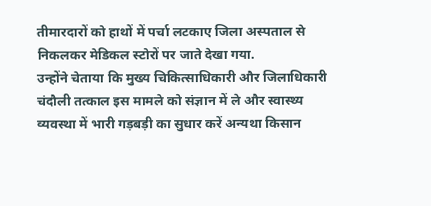तीमारदारों को हाथों में पर्चा लटकाए जिला अस्पताल से निकलकर मेडिकल स्टोरों पर जाते देखा गया.
उन्होंने चेताया कि मुख्य चिकित्साधिकारी और जिलाधिकारी चंदौली तत्काल इस मामले को संज्ञान में ले और स्वास्थ्य व्यवस्था में भारी गड़बड़ी का सुधार करें अन्यथा किसान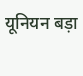यूनियन बड़ा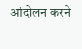आंदोलन करने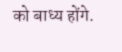को बाध्य होंगे.